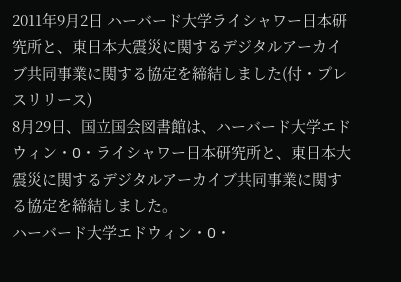2011年9月2日 ハーバード大学ライシャワー日本研究所と、東日本大震災に関するデジタルアーカイブ共同事業に関する協定を締結しました(付・プレスリリース)
8月29日、国立国会図書館は、ハーバード大学エドウィン・O・ライシャワー日本研究所と、東日本大震災に関するデジタルアーカイブ共同事業に関する協定を締結しました。
ハーバード大学エドウィン・O・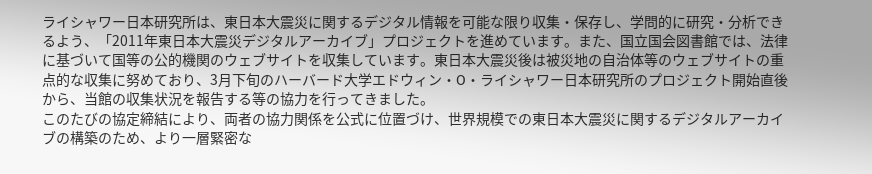ライシャワー日本研究所は、東日本大震災に関するデジタル情報を可能な限り収集・保存し、学問的に研究・分析できるよう、「2011年東日本大震災デジタルアーカイブ」プロジェクトを進めています。また、国立国会図書館では、法律に基づいて国等の公的機関のウェブサイトを収集しています。東日本大震災後は被災地の自治体等のウェブサイトの重点的な収集に努めており、3月下旬のハーバード大学エドウィン・O・ライシャワー日本研究所のプロジェクト開始直後から、当館の収集状況を報告する等の協力を行ってきました。
このたびの協定締結により、両者の協力関係を公式に位置づけ、世界規模での東日本大震災に関するデジタルアーカイブの構築のため、より一層緊密な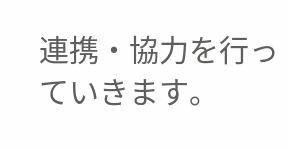連携・協力を行っていきます。